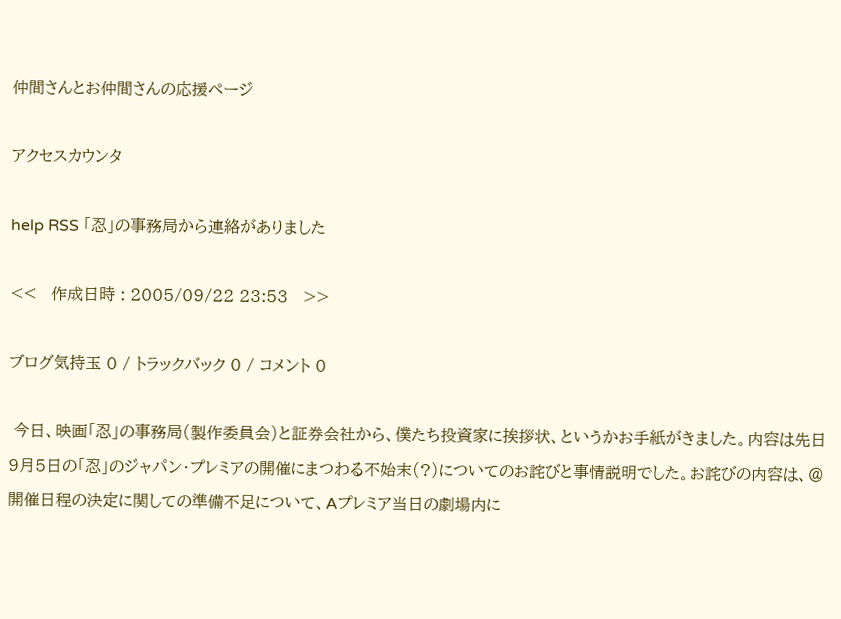仲間さんとお仲間さんの応援ページ

アクセスカウンタ

help RSS 「忍」の事務局から連絡がありました

<<   作成日時 : 2005/09/22 23:53   >>

ブログ気持玉 0 / トラックバック 0 / コメント 0

 今日、映画「忍」の事務局(製作委員会)と証券会社から、僕たち投資家に挨拶状、というかお手紙がきました。内容は先日9月5日の「忍」のジャパン・プレミアの開催にまつわる不始末(?)についてのお詫びと事情説明でした。お詫びの内容は、@開催日程の決定に関しての準備不足について、Aプレミア当日の劇場内に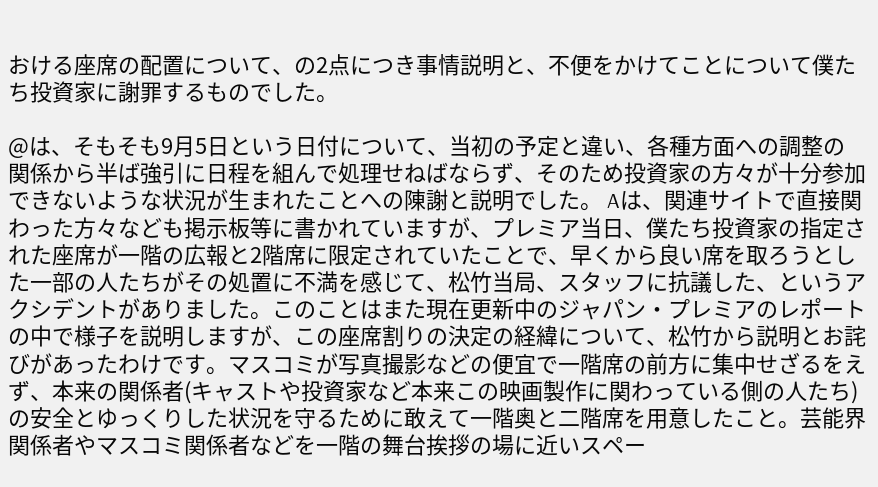おける座席の配置について、の2点につき事情説明と、不便をかけてことについて僕たち投資家に謝罪するものでした。

@は、そもそも9月5日という日付について、当初の予定と違い、各種方面への調整の関係から半ば強引に日程を組んで処理せねばならず、そのため投資家の方々が十分参加できないような状況が生まれたことへの陳謝と説明でした。 Aは、関連サイトで直接関わった方々なども掲示板等に書かれていますが、プレミア当日、僕たち投資家の指定された座席が一階の広報と2階席に限定されていたことで、早くから良い席を取ろうとした一部の人たちがその処置に不満を感じて、松竹当局、スタッフに抗議した、というアクシデントがありました。このことはまた現在更新中のジャパン・プレミアのレポートの中で様子を説明しますが、この座席割りの決定の経緯について、松竹から説明とお詫びがあったわけです。マスコミが写真撮影などの便宜で一階席の前方に集中せざるをえず、本来の関係者(キャストや投資家など本来この映画製作に関わっている側の人たち)の安全とゆっくりした状況を守るために敢えて一階奥と二階席を用意したこと。芸能界関係者やマスコミ関係者などを一階の舞台挨拶の場に近いスペー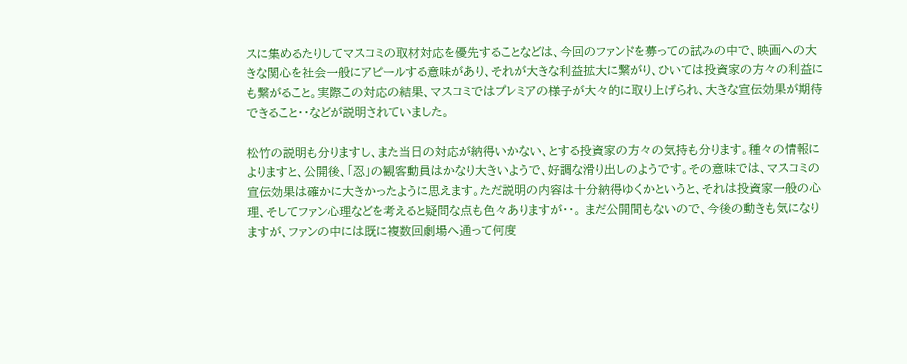スに集めるたりしてマスコミの取材対応を優先することなどは、今回のファンドを募っての試みの中で、映画への大きな関心を社会一般にアピールする意味があり、それが大きな利益拡大に繋がり、ひいては投資家の方々の利益にも繋がること。実際この対応の結果、マスコミではプレミアの様子が大々的に取り上げられ、大きな宣伝効果が期待できること・・などが説明されていました。

松竹の説明も分りますし、また当日の対応が納得いかない、とする投資家の方々の気持も分ります。種々の情報によりますと、公開後、「忍」の観客動員はかなり大きいようで、好調な滑り出しのようです。その意味では、マスコミの宣伝効果は確かに大きかったように思えます。ただ説明の内容は十分納得ゆくかというと、それは投資家一般の心理、そしてファン心理などを考えると疑問な点も色々ありますが・・。 まだ公開間もないので、今後の動きも気になりますが、ファンの中には既に複数回劇場へ通って何度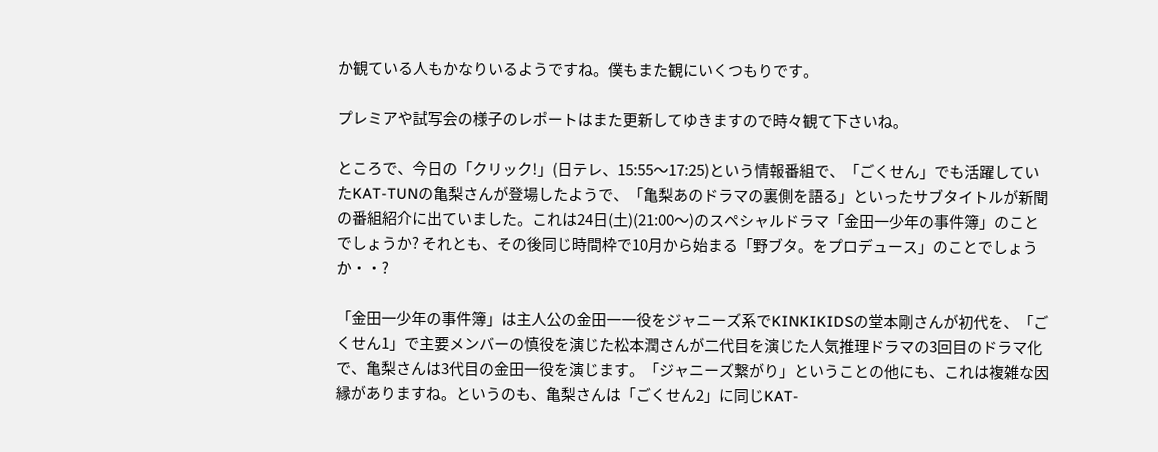か観ている人もかなりいるようですね。僕もまた観にいくつもりです。

プレミアや試写会の様子のレポートはまた更新してゆきますので時々観て下さいね。

ところで、今日の「クリック!」(日テレ、15:55〜17:25)という情報番組で、「ごくせん」でも活躍していたKAT-TUNの亀梨さんが登場したようで、「亀梨あのドラマの裏側を語る」といったサブタイトルが新聞の番組紹介に出ていました。これは24日(土)(21:00〜)のスペシャルドラマ「金田一少年の事件簿」のことでしょうか? それとも、その後同じ時間枠で10月から始まる「野ブタ。をプロデュース」のことでしょうか・・?

「金田一少年の事件簿」は主人公の金田一一役をジャニーズ系でKINKIKIDSの堂本剛さんが初代を、「ごくせん1」で主要メンバーの慎役を演じた松本潤さんが二代目を演じた人気推理ドラマの3回目のドラマ化で、亀梨さんは3代目の金田一役を演じます。「ジャニーズ繋がり」ということの他にも、これは複雑な因縁がありますね。というのも、亀梨さんは「ごくせん2」に同じKAT-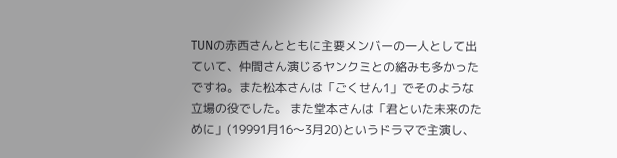TUNの赤西さんとともに主要メンバーの一人として出ていて、仲間さん演じるヤンクミとの絡みも多かったですね。また松本さんは「ごくせん1」でそのような立場の役でした。 また堂本さんは「君といた未来のために」(19991月16〜3月20)というドラマで主演し、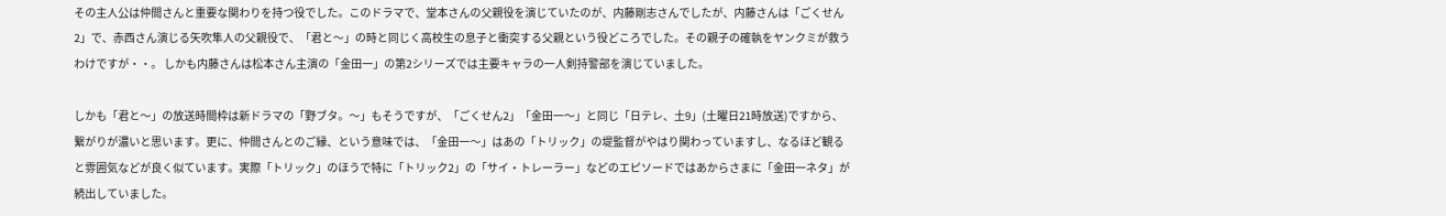その主人公は仲間さんと重要な関わりを持つ役でした。このドラマで、堂本さんの父親役を演じていたのが、内藤剛志さんでしたが、内藤さんは「ごくせん2」で、赤西さん演じる矢吹隼人の父親役で、「君と〜」の時と同じく高校生の息子と衝突する父親という役どころでした。その親子の確執をヤンクミが救うわけですが・・。 しかも内藤さんは松本さん主演の「金田一」の第2シリーズでは主要キャラの一人剣持警部を演じていました。

しかも「君と〜」の放送時間枠は新ドラマの「野ブタ。〜」もそうですが、「ごくせん2」「金田一〜」と同じ「日テレ、土9」(土曜日21時放送)ですから、繋がりが濃いと思います。更に、仲間さんとのご縁、という意味では、「金田一〜」はあの「トリック」の堤監督がやはり関わっていますし、なるほど観ると雰囲気などが良く似ています。実際「トリック」のほうで特に「トリック2」の「サイ・トレーラー」などのエピソードではあからさまに「金田一ネタ」が続出していました。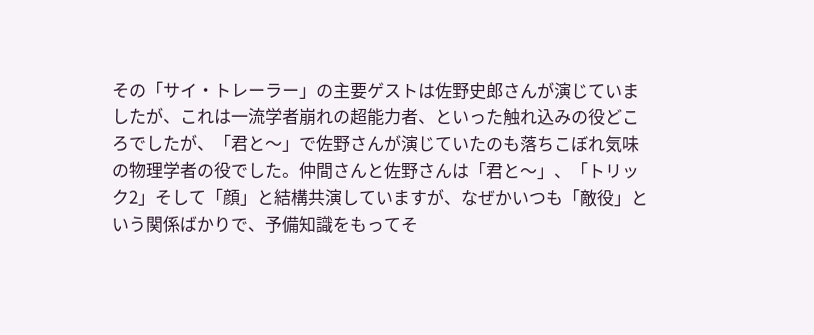その「サイ・トレーラー」の主要ゲストは佐野史郎さんが演じていましたが、これは一流学者崩れの超能力者、といった触れ込みの役どころでしたが、「君と〜」で佐野さんが演じていたのも落ちこぼれ気味の物理学者の役でした。仲間さんと佐野さんは「君と〜」、「トリック2」そして「顔」と結構共演していますが、なぜかいつも「敵役」という関係ばかりで、予備知識をもってそ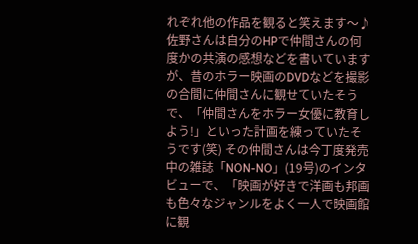れぞれ他の作品を観ると笑えます〜♪  佐野さんは自分のHPで仲間さんの何度かの共演の感想などを書いていますが、昔のホラー映画のDVDなどを撮影の合間に仲間さんに観せていたそうで、「仲間さんをホラー女優に教育しよう!」といった計画を練っていたそうです(笑) その仲間さんは今丁度発売中の雑誌「NON-NO」(19号)のインタビューで、「映画が好きで洋画も邦画も色々なジャンルをよく一人で映画館に観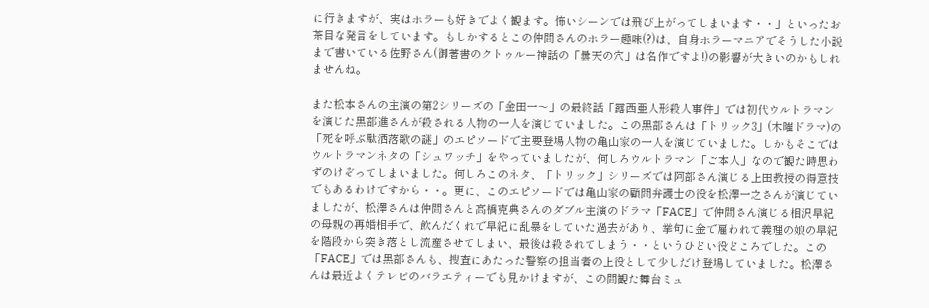に行きますが、実はホラーも好きでよく観ます。怖いシーンでは飛び上がってしまいます・・」といったお茶目な発言をしています。もしかするとこの仲間さんのホラー趣味(?)は、自身ホラーマニアでそうした小説まで書いている佐野さん(御著書のクトゥルー神話の「曇天の穴」は名作ですよ!)の影響が大きいのかもしれませんね。

また松本さんの主演の第2シリーズの「金田一〜」の最終話「露西亜人形殺人事件」では初代ウルトラマンを演じた黒部進さんが殺される人物の一人を演じていました。この黒部さんは「トリック3」(木曜ドラマ)の「死を呼ぶ駄洒落歌の謎」のエピソードで主要登場人物の亀山家の一人を演じていました。しかもそこではウルトラマンネタの「シュワッチ」をやっていましたが、何しろウルトラマン「ご本人」なので観た時思わずのけぞってしまいました。何しろこのネタ、「トリック」シリーズでは阿部さん演じる上田教授の得意技でもあるわけですから・・。更に、このエピソードでは亀山家の顧問弁護士の役を松澤一之さんが演じていましたが、松澤さんは仲間さんと高橋克典さんのダブル主演のドラマ「FACE」で仲間さん演じる相沢早紀の母親の再婚相手で、飲んだくれで早紀に乱暴をしていた過去があり、挙句に金で雇われて義理の娘の早紀を階段から突き落とし流産させてしまい、最後は殺されてしまう・・というひどい役どころでした。この「FACE」では黒部さんも、捜査にあたった警察の担当者の上役として少しだけ登場していました。松澤さんは最近よくテレビのバラエティーでも見かけますが、この間観た舞台ミュ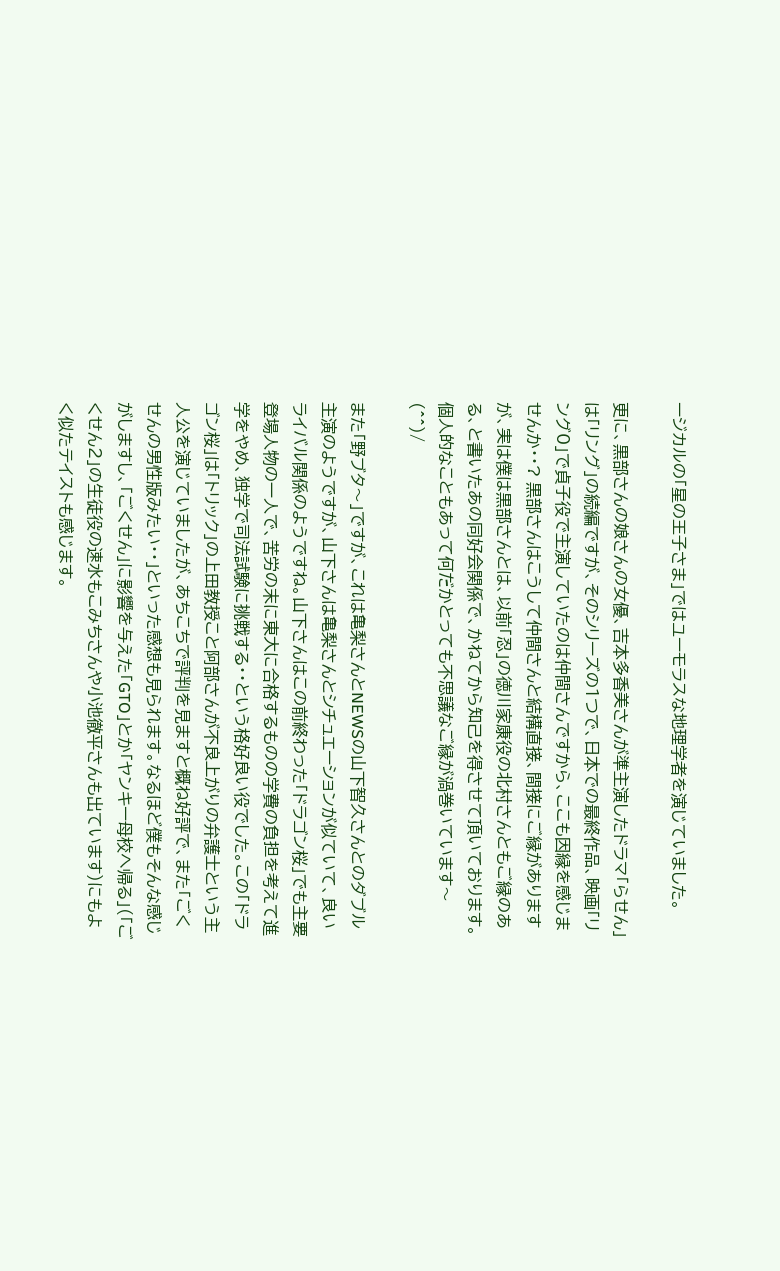ージカルの「星の王子さま」ではユーモラスな地理学者を演じていました。

更に、黒部さんの娘さんの女優、吉本多香美さんが準主演したドラマ「らせん」は「リング」の続編ですが、そのシリーズの1つで、日本での最終作品、映画「リング0」で貞子役で主演していたのは仲間さんですから、ここも因縁を感じませんか・・? 黒部さんはこうして仲間さんと結構直接、間接にご縁がありますが、実は僕は黒部さんとは、以前「忍」の徳川家康役の北村さんともご縁のある、と書いたあの同好会関係で、かねてから知己を得させて頂いております。個人的なこともあって何だかとっても不思議なご縁が渦巻いています〜(^^)/

また「野ブタ〜」ですが、これは亀梨さんとNEWSの山下智久さんとのダブル主演のようですが、山下さんは亀梨さんとシチュエーションが似ていて、良いライバル関係のようですね。山下さんはこの前終わった「ドラゴン桜」でも主要登場人物の一人で、苦労の末に東大に合格するものの学費の負担を考えて進学をやめ、独学で司法試験に挑戦する・・という格好良い役でした。この「ドラゴン桜」は「トリック」の上田教授こと阿部さんが不良上がりの弁護士という主人公を演じていましたが、あちこちで評判を見ますと概ね好評で、また「ごくせんの男性版みたい・・」といった感想も見られます。なるほど僕もそんな感じがしますし、「ごくせん」に影響を与えた「GTO」とか「ヤンキー母校へ帰る」(「ごくせん2」の生徒役の速水もこみちさんや小池徹平さんも出ています)にもよく似たテイストも感じます。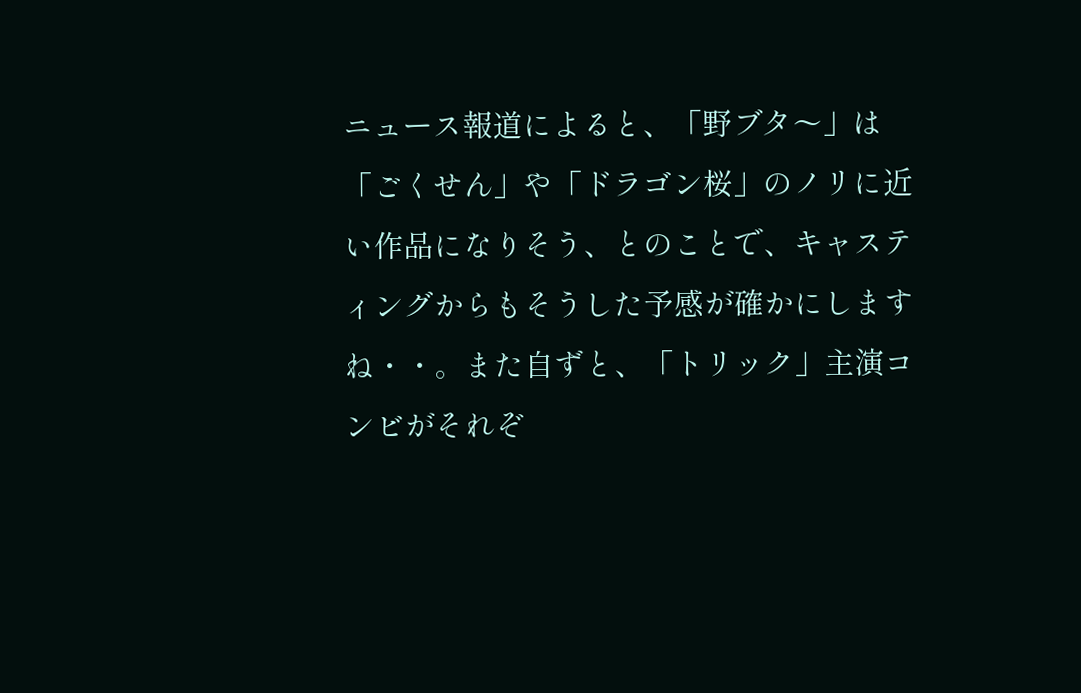ニュース報道によると、「野ブタ〜」は「ごくせん」や「ドラゴン桜」のノリに近い作品になりそう、とのことで、キャスティングからもそうした予感が確かにしますね・・。また自ずと、「トリック」主演コンビがそれぞ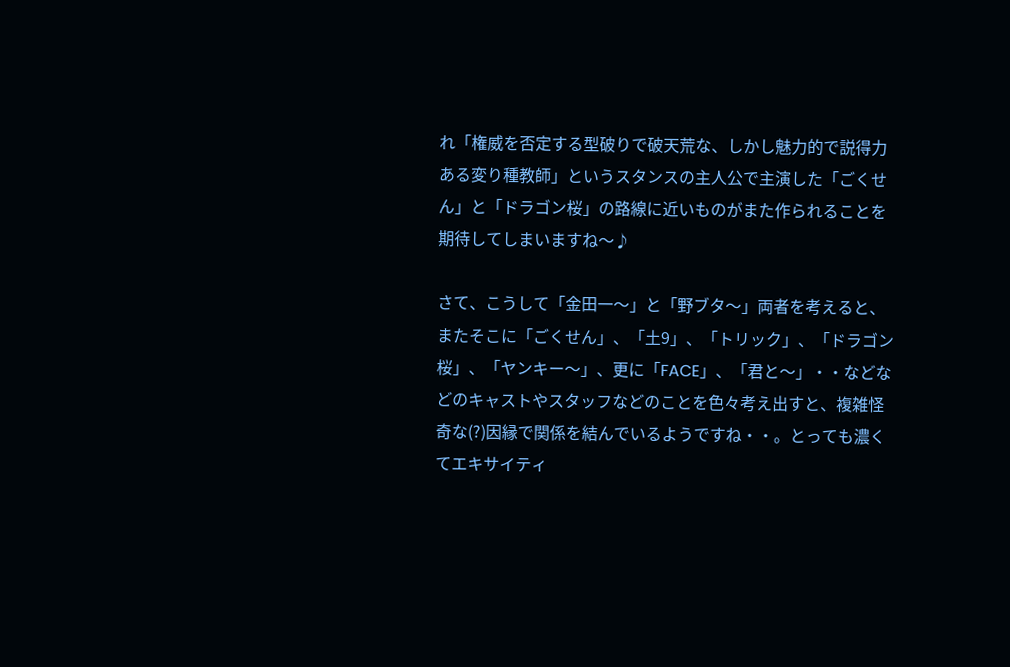れ「権威を否定する型破りで破天荒な、しかし魅力的で説得力ある変り種教師」というスタンスの主人公で主演した「ごくせん」と「ドラゴン桜」の路線に近いものがまた作られることを期待してしまいますね〜♪

さて、こうして「金田一〜」と「野ブタ〜」両者を考えると、またそこに「ごくせん」、「土9」、「トリック」、「ドラゴン桜」、「ヤンキー〜」、更に「FACE」、「君と〜」・・などなどのキャストやスタッフなどのことを色々考え出すと、複雑怪奇な(?)因縁で関係を結んでいるようですね・・。とっても濃くてエキサイティ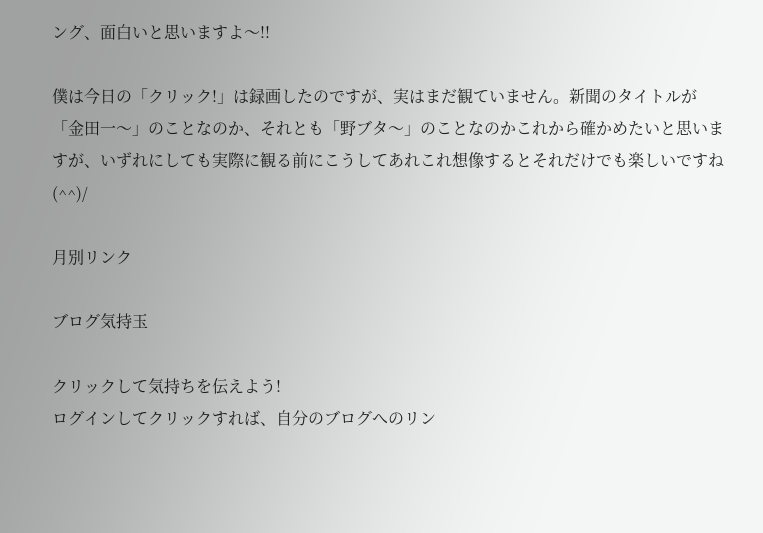ング、面白いと思いますよ〜!!

僕は今日の「クリック!」は録画したのですが、実はまだ観ていません。新聞のタイトルが「金田一〜」のことなのか、それとも「野ブタ〜」のことなのかこれから確かめたいと思いますが、いずれにしても実際に観る前にこうしてあれこれ想像するとそれだけでも楽しいですね(^^)/

月別リンク

ブログ気持玉

クリックして気持ちを伝えよう!
ログインしてクリックすれば、自分のブログへのリン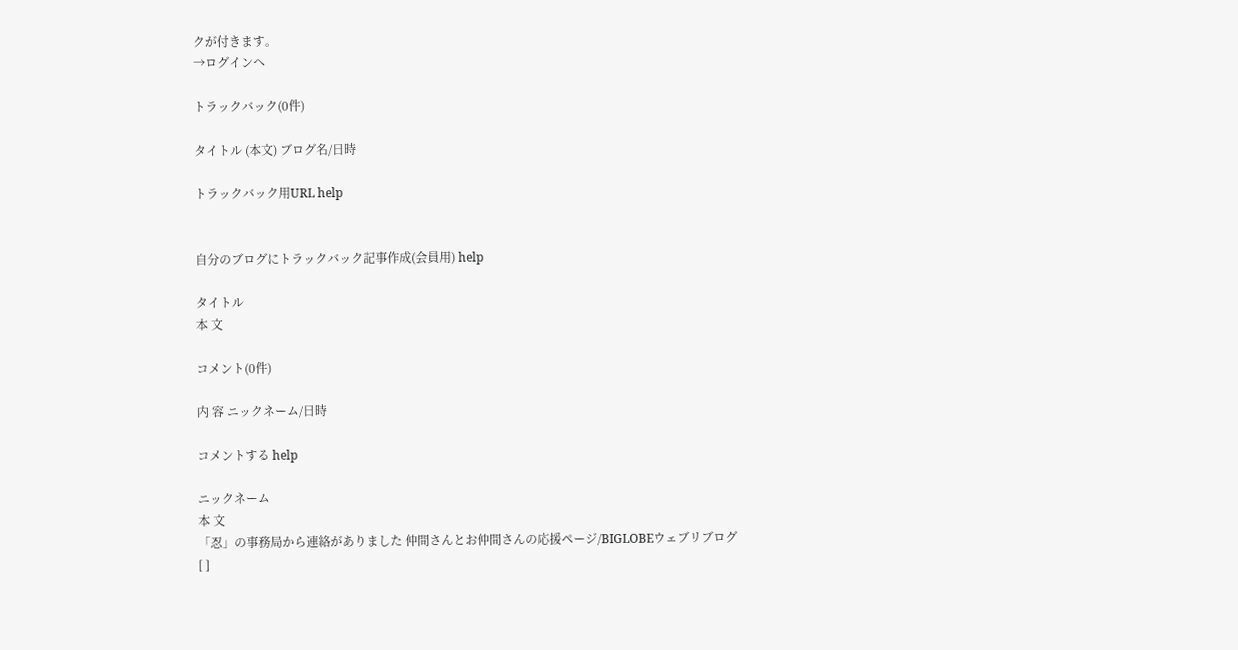クが付きます。
→ログインへ

トラックバック(0件)

タイトル (本文) ブログ名/日時

トラックバック用URL help


自分のブログにトラックバック記事作成(会員用) help

タイトル
本 文

コメント(0件)

内 容 ニックネーム/日時

コメントする help

ニックネーム
本 文
「忍」の事務局から連絡がありました 仲間さんとお仲間さんの応援ページ/BIGLOBEウェブリブログ
[ ]